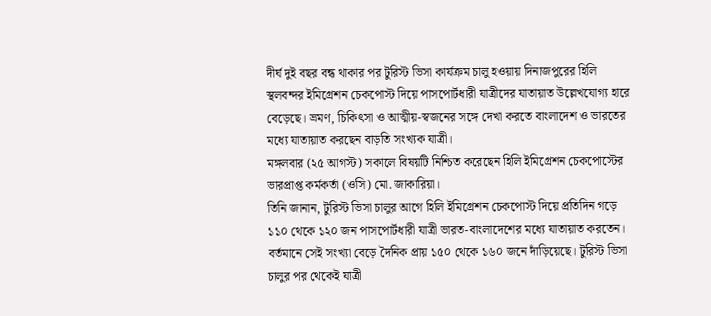দীর্ঘ দুই বছর বন্ধ থাকার পর টুরিস্ট ভিসা কার্যক্রম চালু হওয়ায় দিনাজপুরের হিলি স্থলবন্দর ইমিগ্রেশন চেকপোস্ট দিয়ে পাসপোর্টধারী যাত্রীদের যাতায়াত উল্লেখযোগ্য হারে বেড়েছে। ভ্রমণ, চিকিৎসা ও আত্মীয়-স্বজনের সঙ্গে দেখা করতে বাংলাদেশ ও ভারতের মধ্যে যাতায়াত করছেন বাড়তি সংখ্যক যাত্রী।
মঙ্গলবার (২৫ আগস্ট) সকালে বিষয়টি নিশ্চিত করেছেন হিলি ইমিগ্রেশন চেকপোস্টের ভারপ্রাপ্ত কর্মকর্তা (ওসি) মো. জাকারিয়া।
তিনি জানান, টুরিস্ট ভিসা চালুর আগে হিলি ইমিগ্রেশন চেকপোস্ট দিয়ে প্রতিদিন গড়ে ১১০ থেকে ১২০ জন পাসপোর্টধারী যাত্রী ভারত-বাংলাদেশের মধ্যে যাতায়াত করতেন। বর্তমানে সেই সংখ্যা বেড়ে দৈনিক প্রায় ১৫০ থেকে ১৬০ জনে দাঁড়িয়েছে। টুরিস্ট ভিসা চালুর পর থেকেই যাত্রী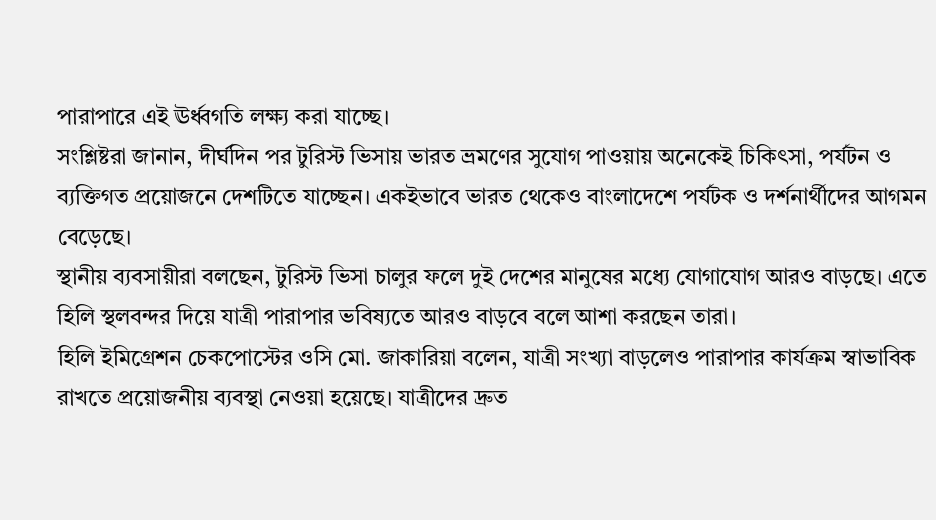পারাপারে এই ঊর্ধ্বগতি লক্ষ্য করা যাচ্ছে।
সংশ্লিষ্টরা জানান, দীর্ঘদিন পর টুরিস্ট ভিসায় ভারত ভ্রমণের সুযোগ পাওয়ায় অনেকেই চিকিৎসা, পর্যটন ও ব্যক্তিগত প্রয়োজনে দেশটিতে যাচ্ছেন। একইভাবে ভারত থেকেও বাংলাদেশে পর্যটক ও দর্শনার্থীদের আগমন বেড়েছে।
স্থানীয় ব্যবসায়ীরা বলছেন, টুরিস্ট ভিসা চালুর ফলে দুই দেশের মানুষের মধ্যে যোগাযোগ আরও বাড়ছে। এতে হিলি স্থলবন্দর দিয়ে যাত্রী পারাপার ভবিষ্যতে আরও বাড়বে বলে আশা করছেন তারা।
হিলি ইমিগ্রেশন চেকপোস্টের ওসি মো. জাকারিয়া বলেন, যাত্রী সংখ্যা বাড়লেও পারাপার কার্যক্রম স্বাভাবিক রাখতে প্রয়োজনীয় ব্যবস্থা নেওয়া হয়েছে। যাত্রীদের দ্রুত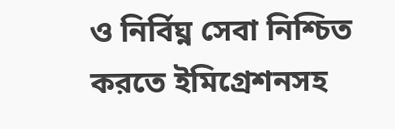ও নির্বিঘ্ন সেবা নিশ্চিত করতে ইমিগ্রেশনসহ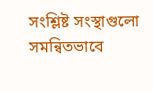সংশ্লিষ্ট সংস্থাগুলো সমন্বিতভাবে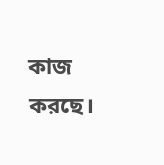কাজ করছে।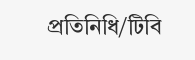প্রতিনিধি/টিবি